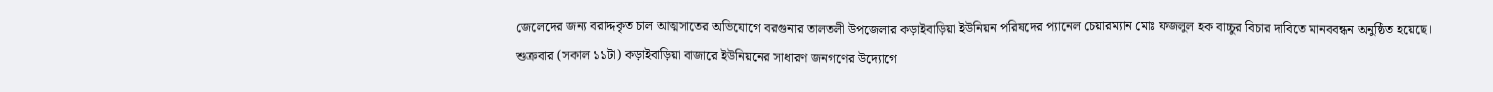জেলেদের জন্য বরাদ্দকৃত চাল আত্মসাতের অভিযোগে বরগুনার তালতলী উপজেলার কড়াইবাড়িয়া ইউনিয়ন পরিষদের প্যানেল চেয়ারম্যান মোঃ ফজলুল হক বাচ্চুর বিচার দাবিতে মানববন্ধন অনুষ্ঠিত হয়েছে।
শুক্রবার (সকাল ১১টা) কড়াইবাড়িয়া বাজারে ইউনিয়নের সাধারণ জনগণের উদ্যোগে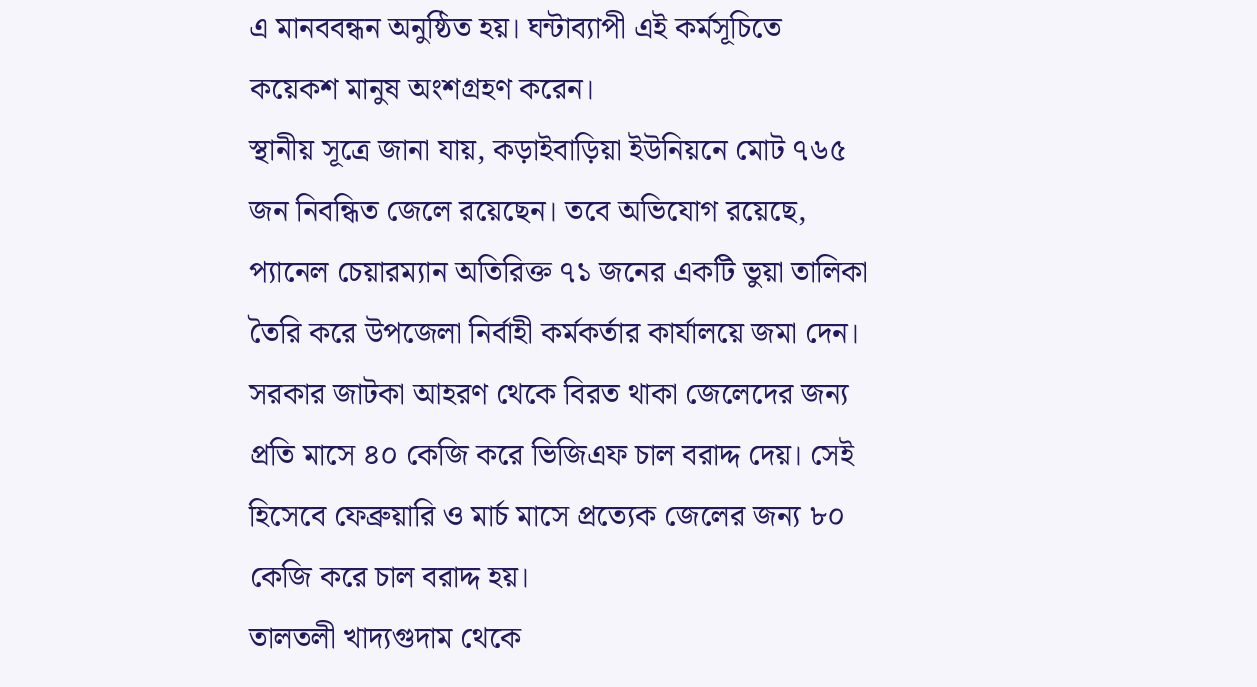এ মানববন্ধন অনুষ্ঠিত হয়। ঘন্টাব্যাপী এই কর্মসূচিতে কয়েকশ মানুষ অংশগ্রহণ করেন।
স্থানীয় সূত্রে জানা যায়, কড়াইবাড়িয়া ইউনিয়নে মোট ৭৬৫ জন নিবন্ধিত জেলে রয়েছেন। তবে অভিযোগ রয়েছে, প্যানেল চেয়ারম্যান অতিরিক্ত ৭১ জনের একটি ভুয়া তালিকা তৈরি করে উপজেলা নির্বাহী কর্মকর্তার কার্যালয়ে জমা দেন।
সরকার জাটকা আহরণ থেকে বিরত থাকা জেলেদের জন্য প্রতি মাসে ৪০ কেজি করে ভিজিএফ চাল বরাদ্দ দেয়। সেই হিসেবে ফেব্রুয়ারি ও মার্চ মাসে প্রত্যেক জেলের জন্য ৮০ কেজি করে চাল বরাদ্দ হয়।
তালতলী খাদ্যগুদাম থেকে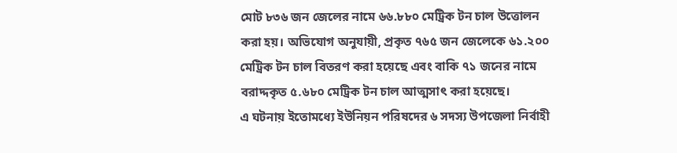মোট ৮৩৬ জন জেলের নামে ৬৬.৮৮০ মেট্রিক টন চাল উত্তোলন করা হয়। অভিযোগ অনুযায়ী, প্রকৃত ৭৬৫ জন জেলেকে ৬১.২০০ মেট্রিক টন চাল বিতরণ করা হয়েছে এবং বাকি ৭১ জনের নামে বরাদ্দকৃত ৫.৬৮০ মেট্রিক টন চাল আত্মসাৎ করা হয়েছে।
এ ঘটনায় ইতোমধ্যে ইউনিয়ন পরিষদের ৬ সদস্য উপজেলা নির্বাহী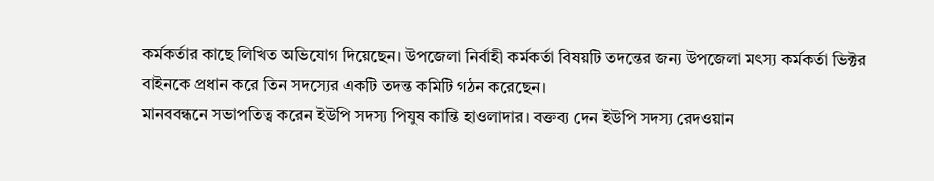কর্মকর্তার কাছে লিখিত অভিযোগ দিয়েছেন। উপজেলা নির্বাহী কর্মকর্তা বিষয়টি তদন্তের জন্য উপজেলা মৎস্য কর্মকর্তা ভিক্টর বাইনকে প্রধান করে তিন সদস্যের একটি তদন্ত কমিটি গঠন করেছেন।
মানববন্ধনে সভাপতিত্ব করেন ইউপি সদস্য পিযুষ কান্তি হাওলাদার। বক্তব্য দেন ইউপি সদস্য রেদওয়ান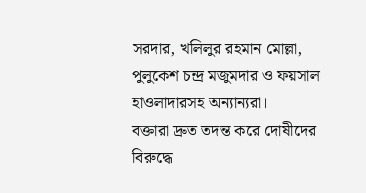সরদার, খলিলুর রহমান মোল্লা, পুলুকেশ চন্দ্র মজুমদার ও ফয়সাল হাওলাদারসহ অন্যান্যরা।
বক্তারা দ্রুত তদন্ত করে দোষীদের বিরুদ্ধে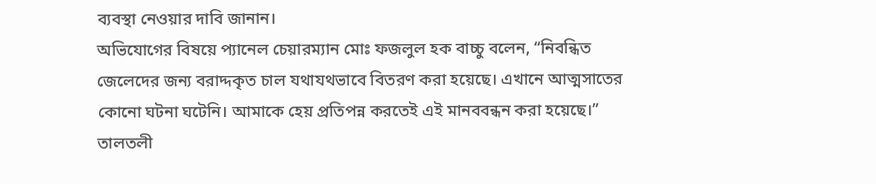ব্যবস্থা নেওয়ার দাবি জানান।
অভিযোগের বিষয়ে প্যানেল চেয়ারম্যান মোঃ ফজলুল হক বাচ্চু বলেন, “নিবন্ধিত জেলেদের জন্য বরাদ্দকৃত চাল যথাযথভাবে বিতরণ করা হয়েছে। এখানে আত্মসাতের কোনো ঘটনা ঘটেনি। আমাকে হেয় প্রতিপন্ন করতেই এই মানববন্ধন করা হয়েছে।”
তালতলী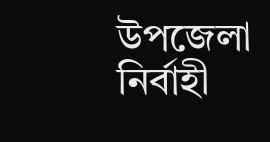উপজেলা নির্বাহী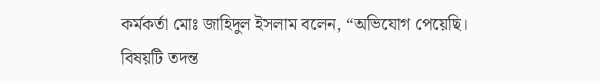কর্মকর্তা মোঃ জাহিদুল ইসলাম বলেন, “অভিযোগ পেয়েছি। বিষয়টি তদন্ত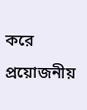করে প্রয়োজনীয়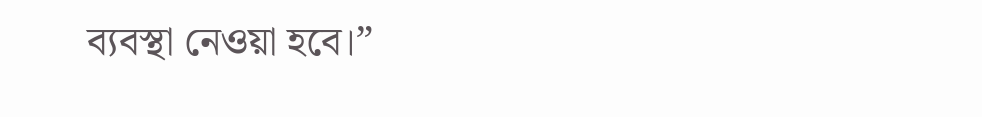ব্যবস্থা নেওয়া হবে।”